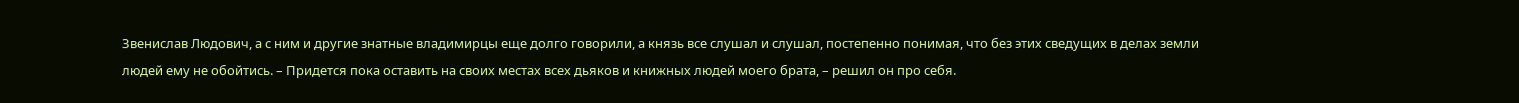Звенислав Людович, а с ним и другие знатные владимирцы еще долго говорили, а князь все слушал и слушал, постепенно понимая, что без этих сведущих в делах земли людей ему не обойтись. – Придется пока оставить на своих местах всех дьяков и книжных людей моего брата, – решил он про себя.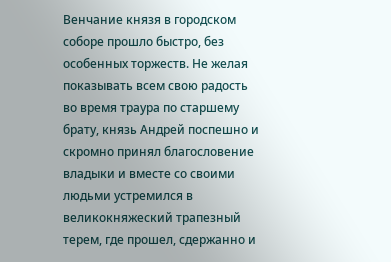Венчание князя в городском соборе прошло быстро, без особенных торжеств. Не желая показывать всем свою радость во время траура по старшему брату, князь Андрей поспешно и скромно принял благословение владыки и вместе со своими людьми устремился в великокняжеский трапезный терем, где прошел, сдержанно и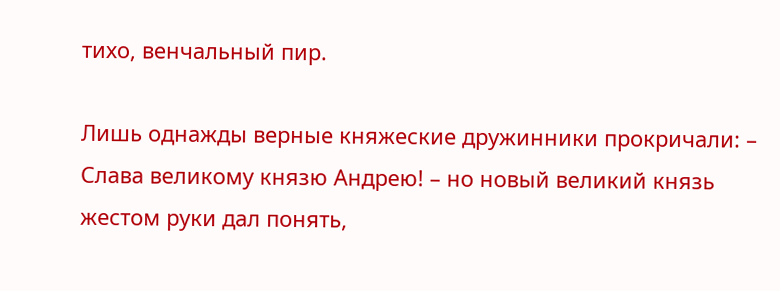тихо, венчальный пир.

Лишь однажды верные княжеские дружинники прокричали: – Слава великому князю Андрею! – но новый великий князь жестом руки дал понять,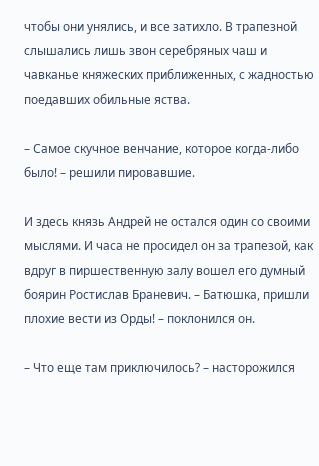чтобы они унялись, и все затихло. В трапезной слышались лишь звон серебряных чаш и чавканье княжеских приближенных, с жадностью поедавших обильные яства.

– Самое скучное венчание, которое когда-либо было! – решили пировавшие.

И здесь князь Андрей не остался один со своими мыслями. И часа не просидел он за трапезой, как вдруг в пиршественную залу вошел его думный боярин Ростислав Браневич. – Батюшка, пришли плохие вести из Орды! – поклонился он.

– Что еще там приключилось? – насторожился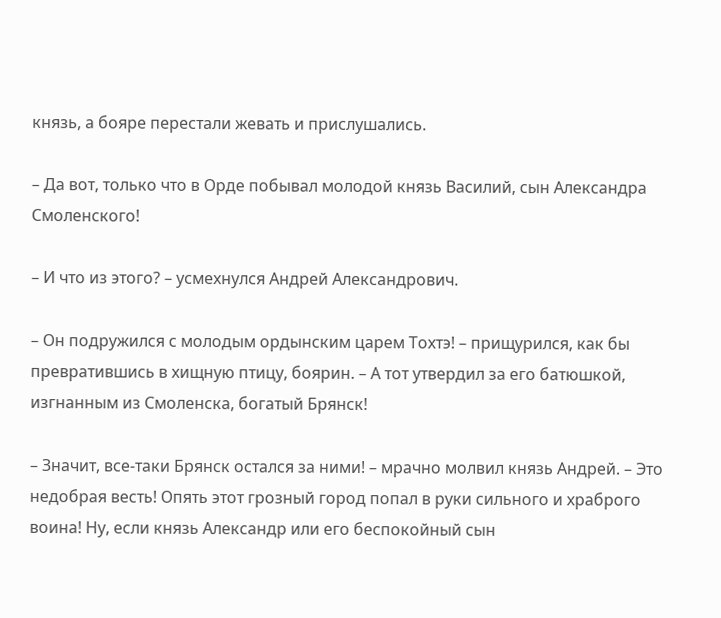князь, а бояре перестали жевать и прислушались.

– Да вот, только что в Орде побывал молодой князь Василий, сын Александра Смоленского!

– И что из этого? – усмехнулся Андрей Александрович.

– Он подружился с молодым ордынским царем Тохтэ! – прищурился, как бы превратившись в хищную птицу, боярин. – А тот утвердил за его батюшкой, изгнанным из Смоленска, богатый Брянск!

– Значит, все-таки Брянск остался за ними! – мрачно молвил князь Андрей. – Это недобрая весть! Опять этот грозный город попал в руки сильного и храброго воина! Ну, если князь Александр или его беспокойный сын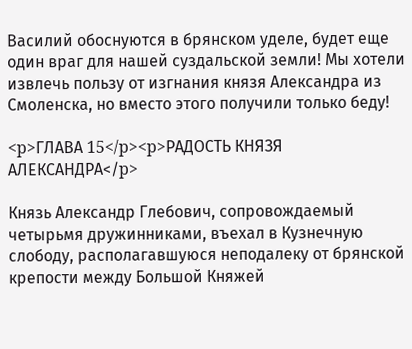Василий обоснуются в брянском уделе, будет еще один враг для нашей суздальской земли! Мы хотели извлечь пользу от изгнания князя Александра из Смоленска, но вместо этого получили только беду!

<p>ГЛАВА 15</p><p>РАДОСТЬ КНЯЗЯ АЛЕКСАНДРА</p>

Князь Александр Глебович, сопровождаемый четырьмя дружинниками, въехал в Кузнечную слободу, располагавшуюся неподалеку от брянской крепости между Большой Княжей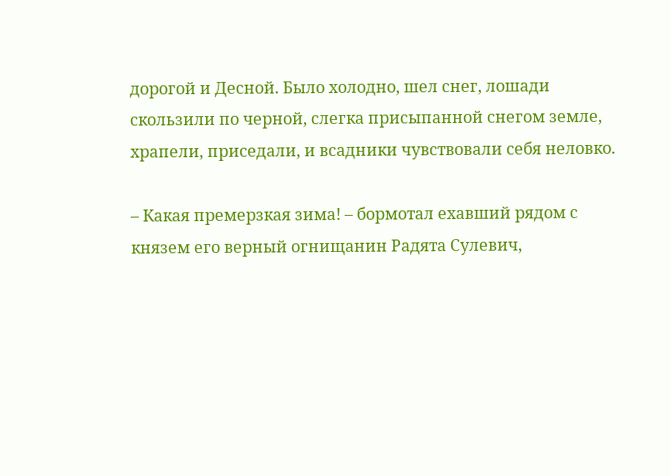дорогой и Десной. Было холодно, шел снег, лошади скользили по черной, слегка присыпанной снегом земле, храпели, приседали, и всадники чувствовали себя неловко.

– Какая премерзкая зима! – бормотал ехавший рядом с князем его верный огнищанин Радята Сулевич,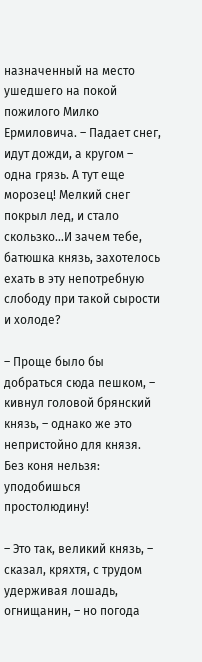назначенный на место ушедшего на покой пожилого Милко Ермиловича. – Падает снег, идут дожди, а кругом – одна грязь. А тут еще морозец! Мелкий снег покрыл лед, и стало скользко…И зачем тебе, батюшка князь, захотелось ехать в эту непотребную слободу при такой сырости и холоде?

– Проще было бы добраться сюда пешком, – кивнул головой брянский князь, – однако же это непристойно для князя. Без коня нельзя: уподобишься простолюдину!

– Это так, великий князь, – сказал, кряхтя, с трудом удерживая лошадь, огнищанин, – но погода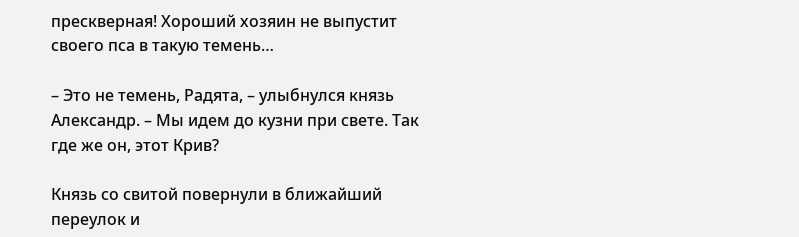прескверная! Хороший хозяин не выпустит своего пса в такую темень…

– Это не темень, Радята, – улыбнулся князь Александр. – Мы идем до кузни при свете. Так где же он, этот Крив?

Князь со свитой повернули в ближайший переулок и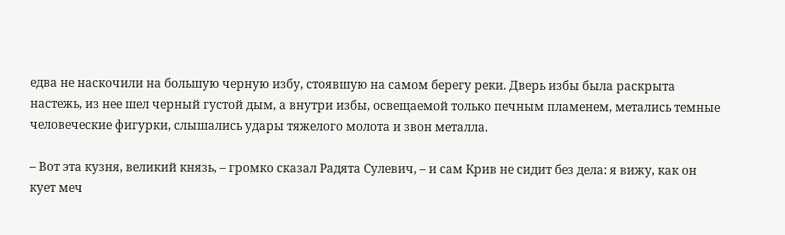едва не наскочили на большую черную избу, стоявшую на самом берегу реки. Дверь избы была раскрыта настежь, из нее шел черный густой дым, а внутри избы, освещаемой только печным пламенем, метались темные человеческие фигурки, слышались удары тяжелого молота и звон металла.

– Вот эта кузня, великий князь, – громко сказал Радята Сулевич, – и сам Крив не сидит без дела: я вижу, как он кует меч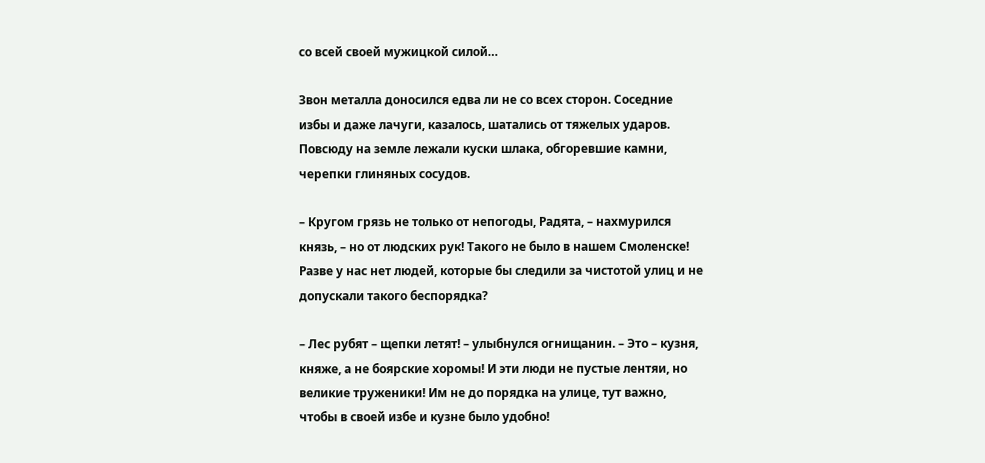со всей своей мужицкой силой…

Звон металла доносился едва ли не со всех сторон. Соседние избы и даже лачуги, казалось, шатались от тяжелых ударов. Повсюду на земле лежали куски шлака, обгоревшие камни, черепки глиняных сосудов.

– Кругом грязь не только от непогоды, Радята, – нахмурился князь, – но от людских рук! Такого не было в нашем Смоленске! Разве у нас нет людей, которые бы следили за чистотой улиц и не допускали такого беспорядка?

– Лес рубят – щепки летят! – улыбнулся огнищанин. – Это – кузня, княже, а не боярские хоромы! И эти люди не пустые лентяи, но великие труженики! Им не до порядка на улице, тут важно, чтобы в своей избе и кузне было удобно!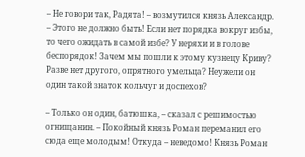– Не говори так, Радята! – возмутился князь Александр. – Этого не должно быть! Если нет порядка вокруг избы, то чего ожидать в самой избе? У неряхи и в голове беспорядок! Зачем мы пошли к этому кузнецу Криву? Разве нет другого, опрятного умельца? Неужели он один такой знаток кольчуг и доспехов?

– Только он один, батюшка, – сказал с решимостью огнищанин. – Покойный князь Роман переманил его сюда еще молодым! Откуда – неведомо! Князь Роман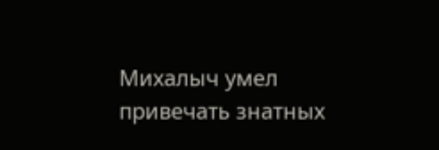Михалыч умел привечать знатных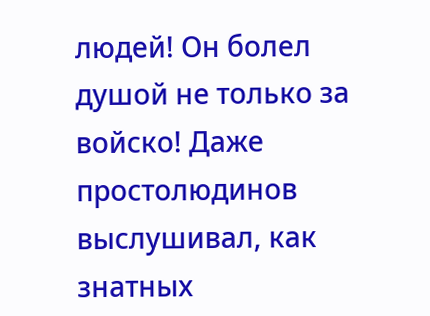людей! Он болел душой не только за войско! Даже простолюдинов выслушивал, как знатных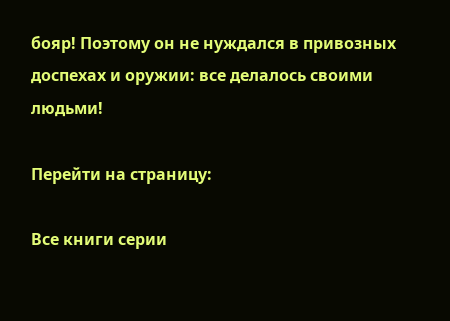бояр! Поэтому он не нуждался в привозных доспехах и оружии: все делалось своими людьми!

Перейти на страницу:

Все книги серии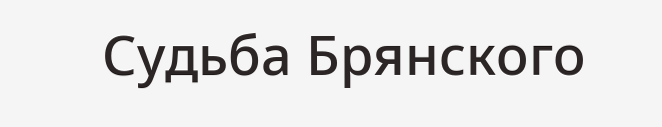Судьба Брянского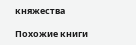княжества

Похожие книги